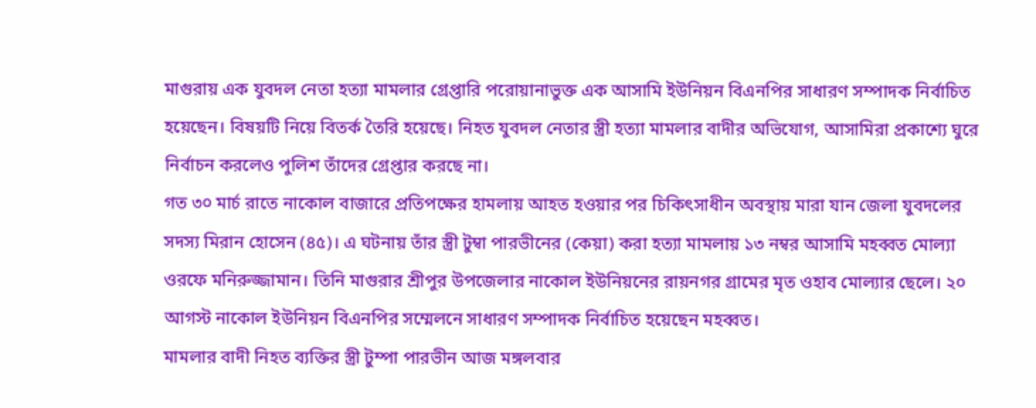মাগুরায় এক যুবদল নেতা হত্যা মামলার গ্রেপ্তারি পরোয়ানাভুক্ত এক আসামি ইউনিয়ন বিএনপির সাধারণ সম্পাদক নির্বাচিত হয়েছেন। বিষয়টি নিয়ে বিতর্ক তৈরি হয়েছে। নিহত যুবদল নেতার স্ত্রী হত্যা মামলার বাদীর অভিযোগ, আসামিরা প্রকাশ্যে ঘুরে নির্বাচন করলেও পুলিশ তাঁদের গ্রেপ্তার করছে না।
গত ৩০ মার্চ রাতে নাকোল বাজারে প্রতিপক্ষের হামলায় আহত হওয়ার পর চিকিৎসাধীন অবস্থায় মারা যান জেলা যুবদলের সদস্য মিরান হোসেন (৪৫)। এ ঘটনায় তাঁর স্ত্রী টুম্বা পারভীনের (কেয়া) করা হত্যা মামলায় ১৩ নম্বর আসামি মহব্বত মোল্যা ওরফে মনিরুজ্জামান। তিনি মাগুরার শ্রীপুর উপজেলার নাকোল ইউনিয়নের রায়নগর গ্রামের মৃত ওহাব মোল্যার ছেলে। ২০ আগস্ট নাকোল ইউনিয়ন বিএনপির সম্মেলনে সাধারণ সম্পাদক নির্বাচিত হয়েছেন মহব্বত।
মামলার বাদী নিহত ব্যক্তির স্ত্রী টুম্পা পারভীন আজ মঙ্গলবার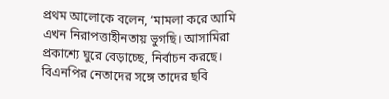প্রথম আলোকে বলেন, ‘মামলা করে আমি এখন নিরাপত্তাহীনতায় ভুগছি। আসামিরা প্রকাশ্যে ঘুরে বেড়াচ্ছে, নির্বাচন করছে। বিএনপির নেতাদের সঙ্গে তাদের ছবি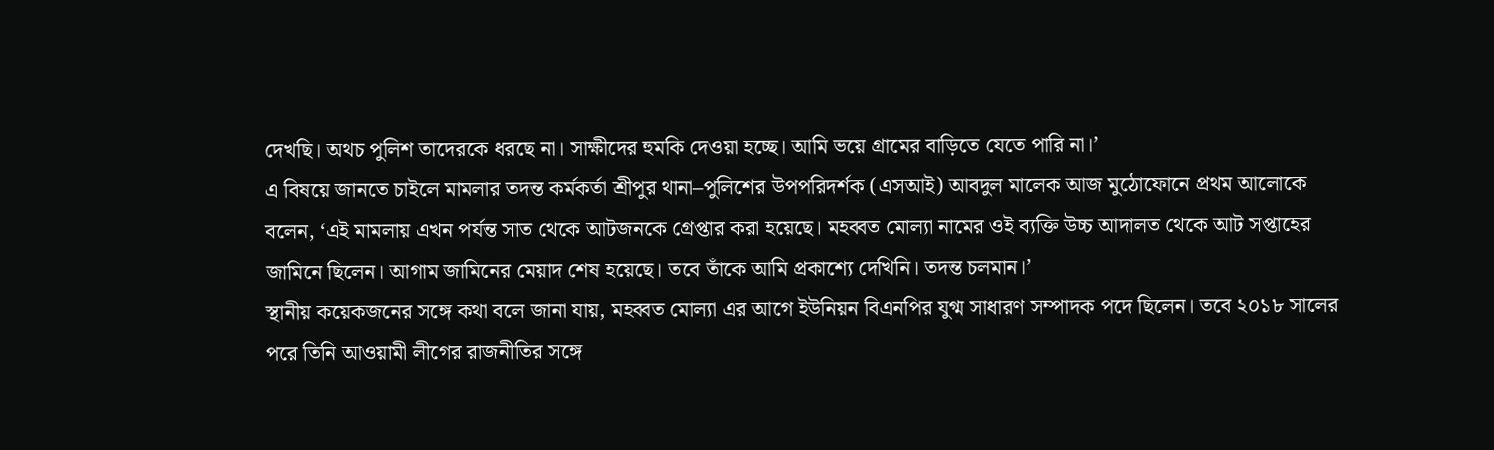দেখছি। অথচ পুলিশ তাদেরকে ধরছে না। সাক্ষীদের হুমকি দেওয়া হচ্ছে। আমি ভয়ে গ্রামের বাড়িতে যেতে পারি না।’
এ বিষয়ে জানতে চাইলে মামলার তদন্ত কর্মকর্তা শ্রীপুর থানা–পুলিশের উপপরিদর্শক (এসআই) আবদুল মালেক আজ মুঠোফোনে প্রথম আলোকে বলেন, ‘এই মামলায় এখন পর্যন্ত সাত থেকে আটজনকে গ্রেপ্তার করা হয়েছে। মহব্বত মোল্যা নামের ওই ব্যক্তি উচ্চ আদালত থেকে আট সপ্তাহের জামিনে ছিলেন। আগাম জামিনের মেয়াদ শেষ হয়েছে। তবে তাঁকে আমি প্রকাশ্যে দেখিনি। তদন্ত চলমান।’
স্থানীয় কয়েকজনের সঙ্গে কথা বলে জানা যায়, মহব্বত মোল্যা এর আগে ইউনিয়ন বিএনপির যুগ্ম সাধারণ সম্পাদক পদে ছিলেন। তবে ২০১৮ সালের পরে তিনি আওয়ামী লীগের রাজনীতির সঙ্গে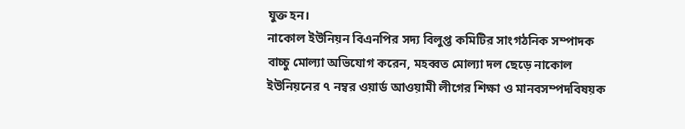যুক্ত হন।
নাকোল ইউনিয়ন বিএনপির সদ্য বিলুপ্ত কমিটির সাংগঠনিক সম্পাদক বাচ্চু মোল্যা অভিযোগ করেন, মহব্বত মোল্যা দল ছেড়ে নাকোল ইউনিয়নের ৭ নম্বর ওয়ার্ড আওয়ামী লীগের শিক্ষা ও মানবসম্পদবিষয়ক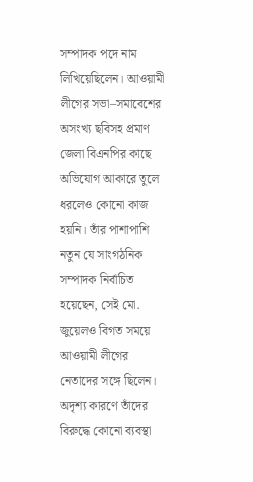সম্পাদক পদে নাম লিখিয়েছিলেন। আওয়ামী লীগের সভা–সমাবেশের অসংখ্য ছবিসহ প্রমাণ জেলা বিএনপির কাছে অভিযোগ আকারে তুলে ধরলেও কোনো কাজ হয়নি। তাঁর পাশাপাশি নতুন যে সাংগঠনিক সম্পাদক নির্বাচিত হয়েছেন, সেই মো. জুয়েলও বিগত সময়ে আওয়ামী লীগের নেতাদের সঙ্গে ছিলেন। অদৃশ্য কারণে তাঁদের বিরুদ্ধে কোনো ব্যবস্থা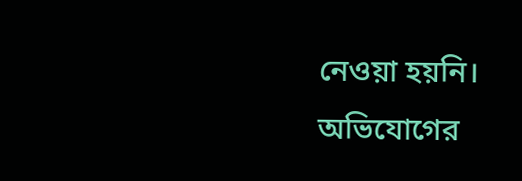নেওয়া হয়নি।
অভিযোগের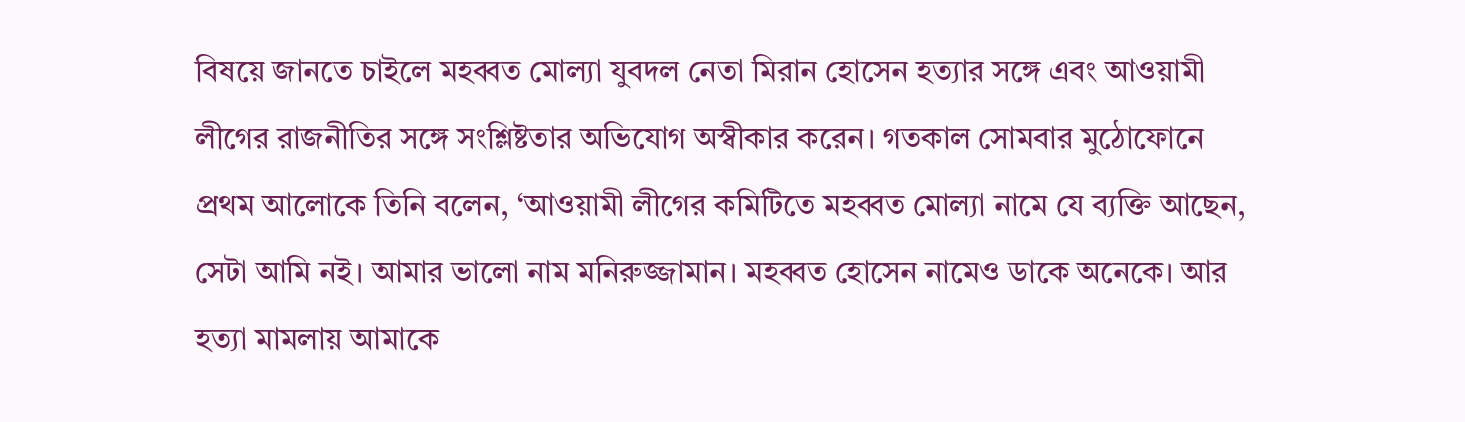বিষয়ে জানতে চাইলে মহব্বত মোল্যা যুবদল নেতা মিরান হোসেন হত্যার সঙ্গে এবং আওয়ামী লীগের রাজনীতির সঙ্গে সংশ্লিষ্টতার অভিযোগ অস্বীকার করেন। গতকাল সোমবার মুঠোফোনে প্রথম আলোকে তিনি বলেন, ‘আওয়ামী লীগের কমিটিতে মহব্বত মোল্যা নামে যে ব্যক্তি আছেন, সেটা আমি নই। আমার ভালো নাম মনিরুজ্জামান। মহব্বত হোসেন নামেও ডাকে অনেকে। আর হত্যা মামলায় আমাকে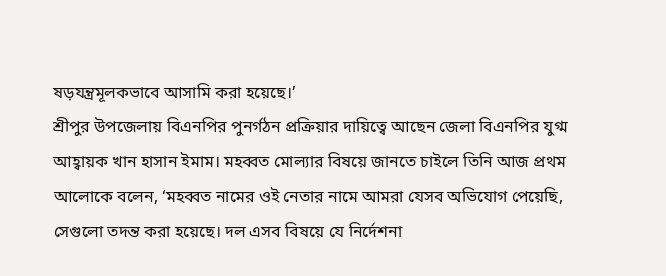ষড়যন্ত্রমূলকভাবে আসামি করা হয়েছে।’
শ্রীপুর উপজেলায় বিএনপির পুনর্গঠন প্রক্রিয়ার দায়িত্বে আছেন জেলা বিএনপির যুগ্ম আহ্বায়ক খান হাসান ইমাম। মহব্বত মোল্যার বিষয়ে জানতে চাইলে তিনি আজ প্রথম আলোকে বলেন, ‘মহব্বত নামের ওই নেতার নামে আমরা যেসব অভিযোগ পেয়েছি, সেগুলো তদন্ত করা হয়েছে। দল এসব বিষয়ে যে নির্দেশনা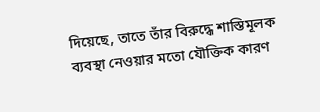দিয়েছে, তাতে তাঁর বিরুদ্ধে শাস্তিমূলক ব্যবস্থা নেওয়ার মতো যৌক্তিক কারণ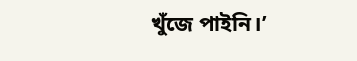খুঁজে পাইনি।’